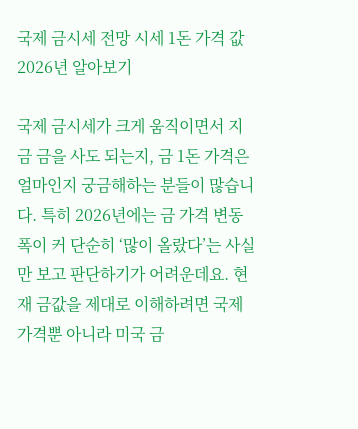국제 금시세 전망 시세 1돈 가격 값 2026년 알아보기

국제 금시세가 크게 움직이면서 지금 금을 사도 되는지, 금 1돈 가격은 얼마인지 궁금해하는 분들이 많습니다. 특히 2026년에는 금 가격 변동 폭이 커 단순히 ‘많이 올랐다’는 사실만 보고 판단하기가 어려운데요. 현재 금값을 제대로 이해하려면 국제 가격뿐 아니라 미국 금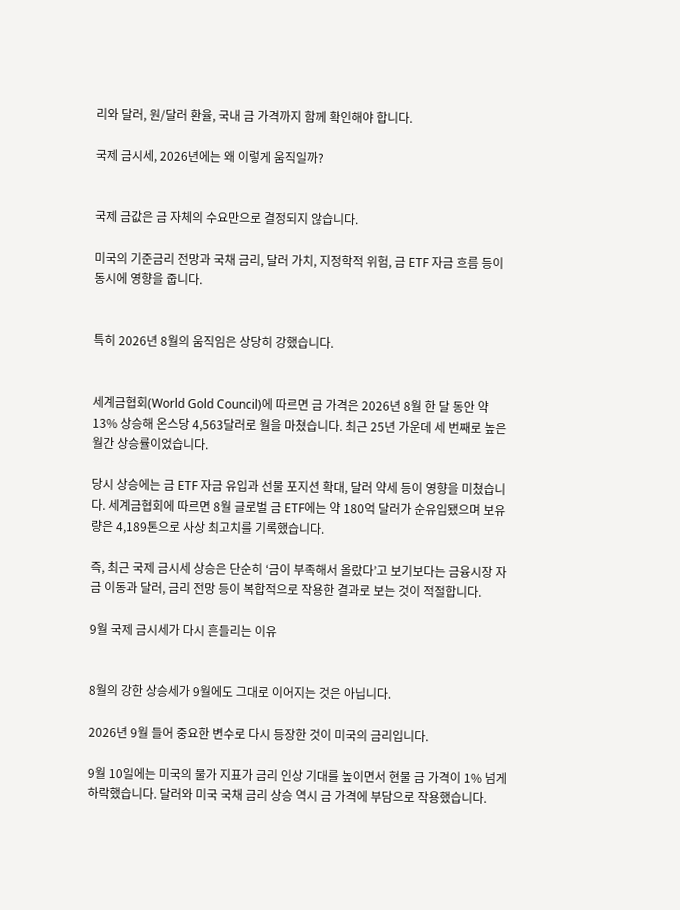리와 달러, 원/달러 환율, 국내 금 가격까지 함께 확인해야 합니다.

국제 금시세, 2026년에는 왜 이렇게 움직일까?


국제 금값은 금 자체의 수요만으로 결정되지 않습니다.

미국의 기준금리 전망과 국채 금리, 달러 가치, 지정학적 위험, 금 ETF 자금 흐름 등이 동시에 영향을 줍니다.


특히 2026년 8월의 움직임은 상당히 강했습니다.


세계금협회(World Gold Council)에 따르면 금 가격은 2026년 8월 한 달 동안 약 13% 상승해 온스당 4,563달러로 월을 마쳤습니다. 최근 25년 가운데 세 번째로 높은 월간 상승률이었습니다.

당시 상승에는 금 ETF 자금 유입과 선물 포지션 확대, 달러 약세 등이 영향을 미쳤습니다. 세계금협회에 따르면 8월 글로벌 금 ETF에는 약 180억 달러가 순유입됐으며 보유량은 4,189톤으로 사상 최고치를 기록했습니다.

즉, 최근 국제 금시세 상승은 단순히 ‘금이 부족해서 올랐다’고 보기보다는 금융시장 자금 이동과 달러, 금리 전망 등이 복합적으로 작용한 결과로 보는 것이 적절합니다.

9월 국제 금시세가 다시 흔들리는 이유


8월의 강한 상승세가 9월에도 그대로 이어지는 것은 아닙니다.

2026년 9월 들어 중요한 변수로 다시 등장한 것이 미국의 금리입니다.

9월 10일에는 미국의 물가 지표가 금리 인상 기대를 높이면서 현물 금 가격이 1% 넘게 하락했습니다. 달러와 미국 국채 금리 상승 역시 금 가격에 부담으로 작용했습니다.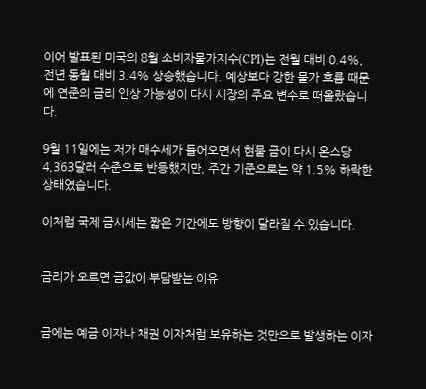이어 발표된 미국의 8월 소비자물가지수(CPI)는 전월 대비 0.4%, 전년 동월 대비 3.4% 상승했습니다. 예상보다 강한 물가 흐름 때문에 연준의 금리 인상 가능성이 다시 시장의 주요 변수로 떠올랐습니다.

9월 11일에는 저가 매수세가 들어오면서 현물 금이 다시 온스당 4,363달러 수준으로 반등했지만, 주간 기준으로는 약 1.5% 하락한 상태였습니다.

이처럼 국제 금시세는 짧은 기간에도 방향이 달라질 수 있습니다.


금리가 오르면 금값이 부담받는 이유


금에는 예금 이자나 채권 이자처럼 보유하는 것만으로 발생하는 이자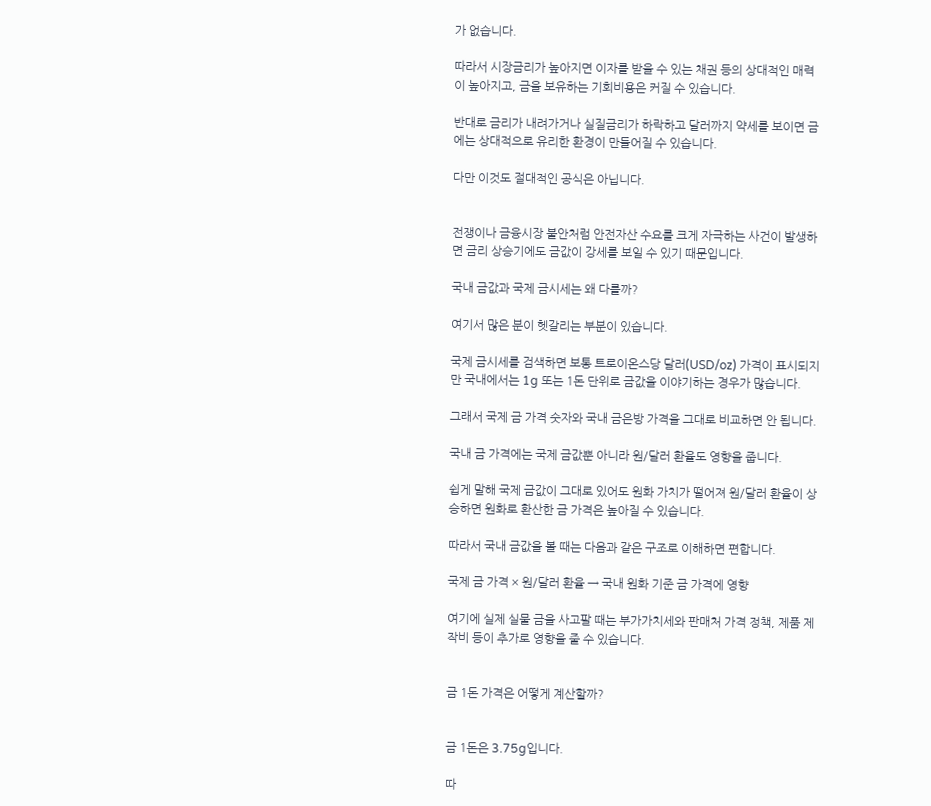가 없습니다.

따라서 시장금리가 높아지면 이자를 받을 수 있는 채권 등의 상대적인 매력이 높아지고, 금을 보유하는 기회비용은 커질 수 있습니다.

반대로 금리가 내려가거나 실질금리가 하락하고 달러까지 약세를 보이면 금에는 상대적으로 유리한 환경이 만들어질 수 있습니다.

다만 이것도 절대적인 공식은 아닙니다.


전쟁이나 금융시장 불안처럼 안전자산 수요를 크게 자극하는 사건이 발생하면 금리 상승기에도 금값이 강세를 보일 수 있기 때문입니다.

국내 금값과 국제 금시세는 왜 다를까?

여기서 많은 분이 헷갈리는 부분이 있습니다.

국제 금시세를 검색하면 보통 트로이온스당 달러(USD/oz) 가격이 표시되지만 국내에서는 1g 또는 1돈 단위로 금값을 이야기하는 경우가 많습니다.

그래서 국제 금 가격 숫자와 국내 금은방 가격을 그대로 비교하면 안 됩니다.

국내 금 가격에는 국제 금값뿐 아니라 원/달러 환율도 영향을 줍니다.

쉽게 말해 국제 금값이 그대로 있어도 원화 가치가 떨어져 원/달러 환율이 상승하면 원화로 환산한 금 가격은 높아질 수 있습니다.

따라서 국내 금값을 볼 때는 다음과 같은 구조로 이해하면 편합니다.

국제 금 가격 × 원/달러 환율 → 국내 원화 기준 금 가격에 영향

여기에 실제 실물 금을 사고팔 때는 부가가치세와 판매처 가격 정책, 제품 제작비 등이 추가로 영향을 줄 수 있습니다.


금 1돈 가격은 어떻게 계산할까?


금 1돈은 3.75g입니다.

따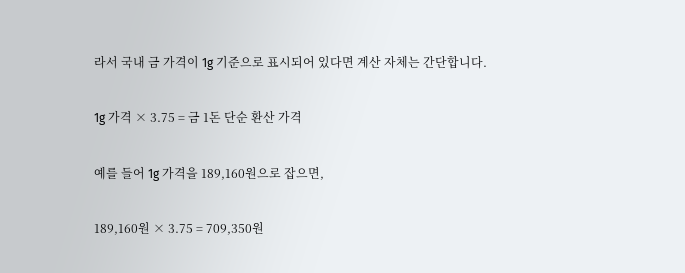라서 국내 금 가격이 1g 기준으로 표시되어 있다면 계산 자체는 간단합니다.

1g 가격 × 3.75 = 금 1돈 단순 환산 가격

예를 들어 1g 가격을 189,160원으로 잡으면,

189,160원 × 3.75 = 709,350원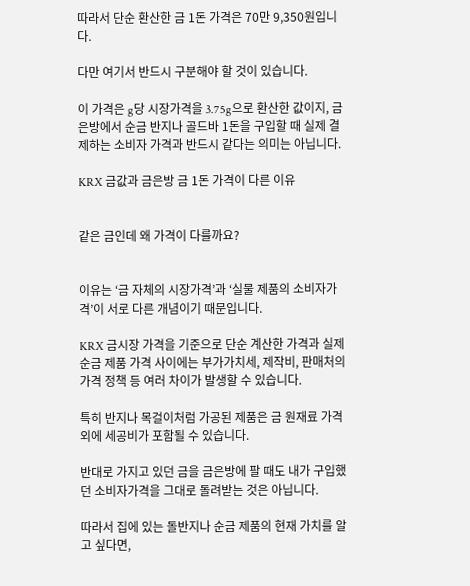따라서 단순 환산한 금 1돈 가격은 70만 9,350원입니다.

다만 여기서 반드시 구분해야 할 것이 있습니다.

이 가격은 g당 시장가격을 3.75g으로 환산한 값이지, 금은방에서 순금 반지나 골드바 1돈을 구입할 때 실제 결제하는 소비자 가격과 반드시 같다는 의미는 아닙니다.

KRX 금값과 금은방 금 1돈 가격이 다른 이유


같은 금인데 왜 가격이 다를까요?


이유는 ‘금 자체의 시장가격’과 ‘실물 제품의 소비자가격’이 서로 다른 개념이기 때문입니다.

KRX 금시장 가격을 기준으로 단순 계산한 가격과 실제 순금 제품 가격 사이에는 부가가치세, 제작비, 판매처의 가격 정책 등 여러 차이가 발생할 수 있습니다.

특히 반지나 목걸이처럼 가공된 제품은 금 원재료 가격 외에 세공비가 포함될 수 있습니다.

반대로 가지고 있던 금을 금은방에 팔 때도 내가 구입했던 소비자가격을 그대로 돌려받는 것은 아닙니다.

따라서 집에 있는 돌반지나 순금 제품의 현재 가치를 알고 싶다면,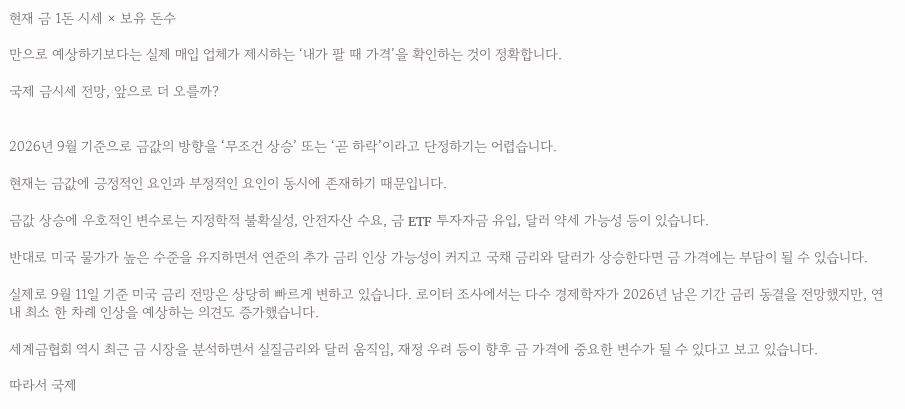현재 금 1돈 시세 × 보유 돈수

만으로 예상하기보다는 실제 매입 업체가 제시하는 ‘내가 팔 때 가격’을 확인하는 것이 정확합니다.

국제 금시세 전망, 앞으로 더 오를까?


2026년 9월 기준으로 금값의 방향을 ‘무조건 상승’ 또는 ‘곧 하락’이라고 단정하기는 어렵습니다.

현재는 금값에 긍정적인 요인과 부정적인 요인이 동시에 존재하기 때문입니다.

금값 상승에 우호적인 변수로는 지정학적 불확실성, 안전자산 수요, 금 ETF 투자자금 유입, 달러 약세 가능성 등이 있습니다.

반대로 미국 물가가 높은 수준을 유지하면서 연준의 추가 금리 인상 가능성이 커지고 국채 금리와 달러가 상승한다면 금 가격에는 부담이 될 수 있습니다.

실제로 9월 11일 기준 미국 금리 전망은 상당히 빠르게 변하고 있습니다. 로이터 조사에서는 다수 경제학자가 2026년 남은 기간 금리 동결을 전망했지만, 연내 최소 한 차례 인상을 예상하는 의견도 증가했습니다.

세계금협회 역시 최근 금 시장을 분석하면서 실질금리와 달러 움직임, 재정 우려 등이 향후 금 가격에 중요한 변수가 될 수 있다고 보고 있습니다.

따라서 국제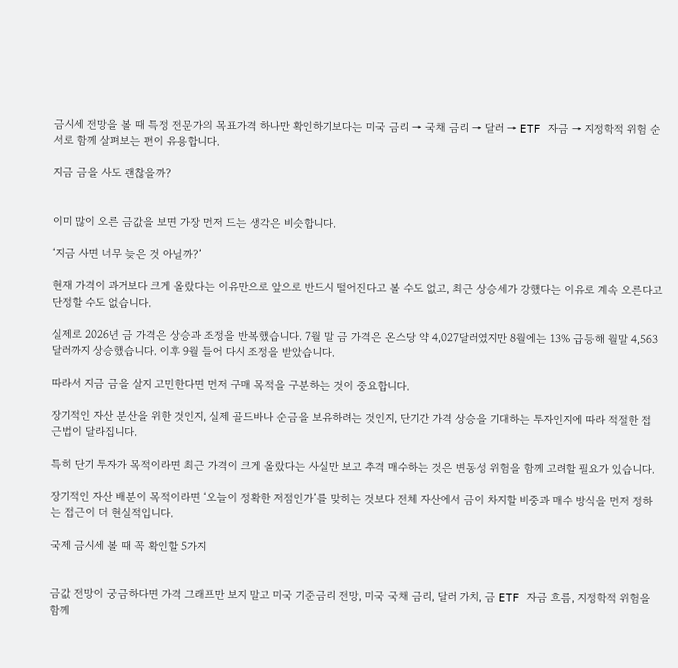금시세 전망을 볼 때 특정 전문가의 목표가격 하나만 확인하기보다는 미국 금리 → 국채 금리 → 달러 → ETF 자금 → 지정학적 위험 순서로 함께 살펴보는 편이 유용합니다.

지금 금을 사도 괜찮을까?


이미 많이 오른 금값을 보면 가장 먼저 드는 생각은 비슷합니다.

‘지금 사면 너무 늦은 것 아닐까?’

현재 가격이 과거보다 크게 올랐다는 이유만으로 앞으로 반드시 떨어진다고 볼 수도 없고, 최근 상승세가 강했다는 이유로 계속 오른다고 단정할 수도 없습니다.

실제로 2026년 금 가격은 상승과 조정을 반복했습니다. 7월 말 금 가격은 온스당 약 4,027달러였지만 8월에는 13% 급등해 월말 4,563달러까지 상승했습니다. 이후 9월 들어 다시 조정을 받았습니다.

따라서 지금 금을 살지 고민한다면 먼저 구매 목적을 구분하는 것이 중요합니다.

장기적인 자산 분산을 위한 것인지, 실제 골드바나 순금을 보유하려는 것인지, 단기간 가격 상승을 기대하는 투자인지에 따라 적절한 접근법이 달라집니다.

특히 단기 투자가 목적이라면 최근 가격이 크게 올랐다는 사실만 보고 추격 매수하는 것은 변동성 위험을 함께 고려할 필요가 있습니다.

장기적인 자산 배분이 목적이라면 ‘오늘이 정확한 저점인가’를 맞히는 것보다 전체 자산에서 금이 차지할 비중과 매수 방식을 먼저 정하는 접근이 더 현실적입니다.

국제 금시세 볼 때 꼭 확인할 5가지


금값 전망이 궁금하다면 가격 그래프만 보지 말고 미국 기준금리 전망, 미국 국채 금리, 달러 가치, 금 ETF 자금 흐름, 지정학적 위험을 함께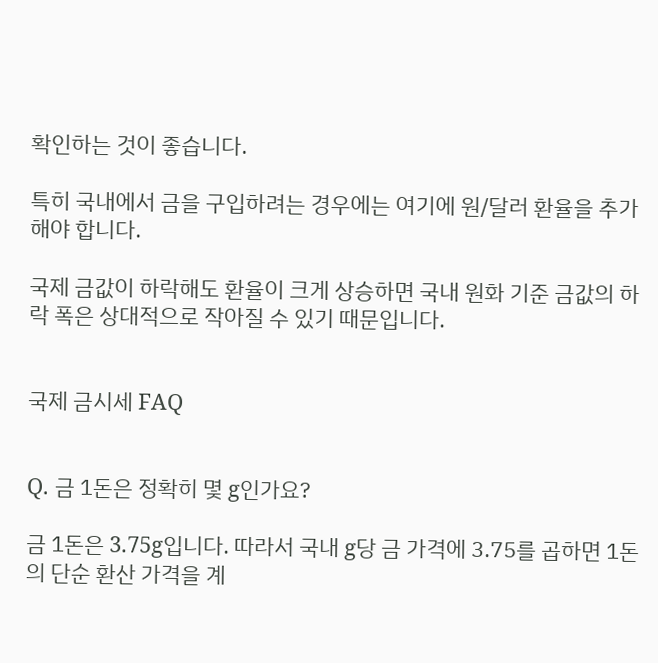확인하는 것이 좋습니다.

특히 국내에서 금을 구입하려는 경우에는 여기에 원/달러 환율을 추가해야 합니다.

국제 금값이 하락해도 환율이 크게 상승하면 국내 원화 기준 금값의 하락 폭은 상대적으로 작아질 수 있기 때문입니다.


국제 금시세 FAQ


Q. 금 1돈은 정확히 몇 g인가요?

금 1돈은 3.75g입니다. 따라서 국내 g당 금 가격에 3.75를 곱하면 1돈의 단순 환산 가격을 계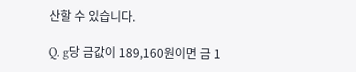산할 수 있습니다.

Q. g당 금값이 189,160원이면 금 1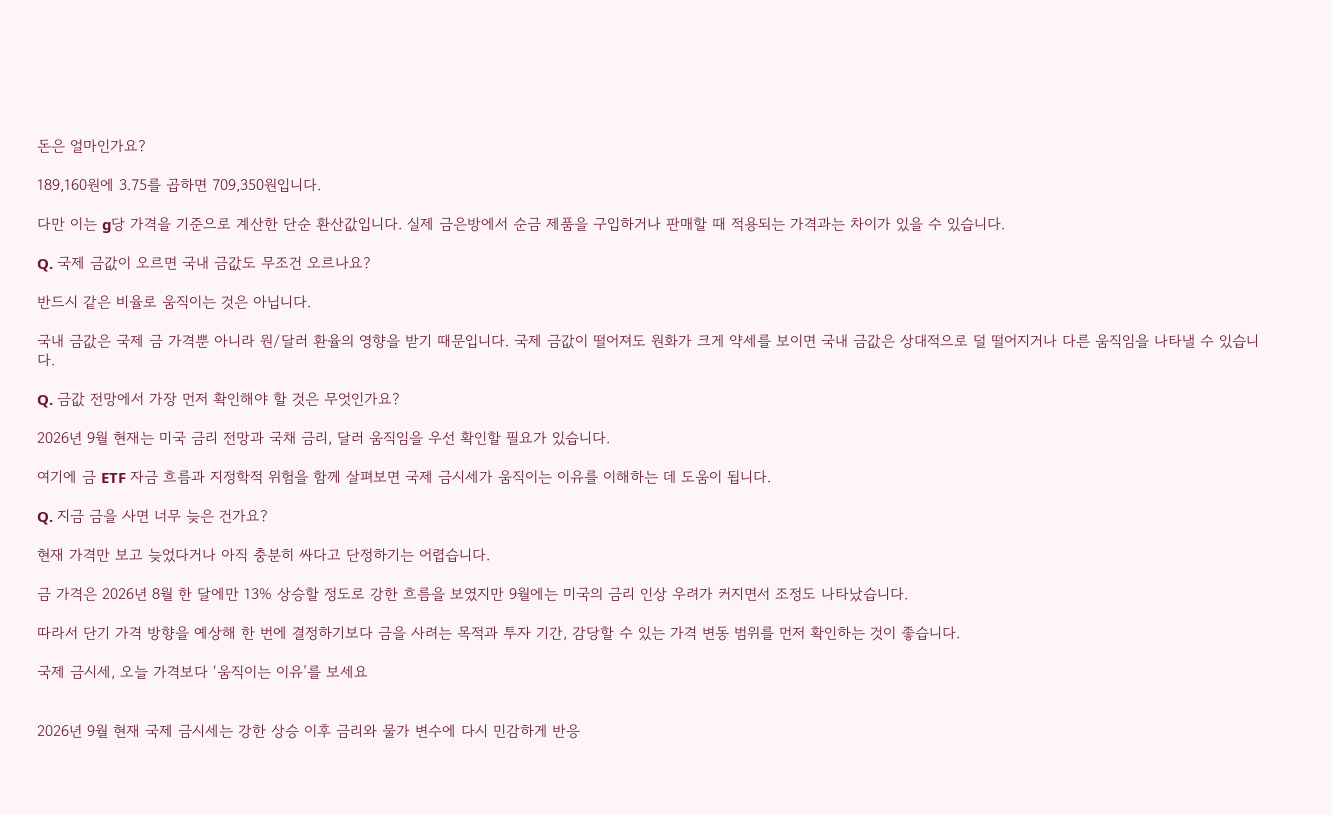돈은 얼마인가요?

189,160원에 3.75를 곱하면 709,350원입니다.

다만 이는 g당 가격을 기준으로 계산한 단순 환산값입니다. 실제 금은방에서 순금 제품을 구입하거나 판매할 때 적용되는 가격과는 차이가 있을 수 있습니다.

Q. 국제 금값이 오르면 국내 금값도 무조건 오르나요?

반드시 같은 비율로 움직이는 것은 아닙니다.

국내 금값은 국제 금 가격뿐 아니라 원/달러 환율의 영향을 받기 때문입니다. 국제 금값이 떨어져도 원화가 크게 약세를 보이면 국내 금값은 상대적으로 덜 떨어지거나 다른 움직임을 나타낼 수 있습니다.

Q. 금값 전망에서 가장 먼저 확인해야 할 것은 무엇인가요?

2026년 9월 현재는 미국 금리 전망과 국채 금리, 달러 움직임을 우선 확인할 필요가 있습니다.

여기에 금 ETF 자금 흐름과 지정학적 위험을 함께 살펴보면 국제 금시세가 움직이는 이유를 이해하는 데 도움이 됩니다.

Q. 지금 금을 사면 너무 늦은 건가요?

현재 가격만 보고 늦었다거나 아직 충분히 싸다고 단정하기는 어렵습니다.

금 가격은 2026년 8월 한 달에만 13% 상승할 정도로 강한 흐름을 보였지만 9월에는 미국의 금리 인상 우려가 커지면서 조정도 나타났습니다.

따라서 단기 가격 방향을 예상해 한 번에 결정하기보다 금을 사려는 목적과 투자 기간, 감당할 수 있는 가격 변동 범위를 먼저 확인하는 것이 좋습니다.

국제 금시세, 오늘 가격보다 ‘움직이는 이유’를 보세요


2026년 9월 현재 국제 금시세는 강한 상승 이후 금리와 물가 변수에 다시 민감하게 반응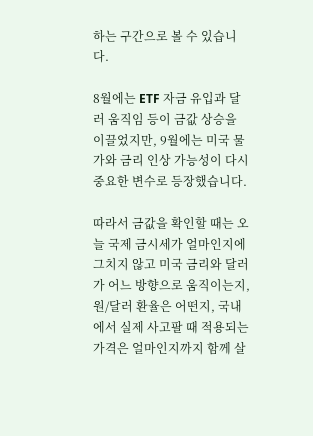하는 구간으로 볼 수 있습니다.

8월에는 ETF 자금 유입과 달러 움직임 등이 금값 상승을 이끌었지만, 9월에는 미국 물가와 금리 인상 가능성이 다시 중요한 변수로 등장했습니다.

따라서 금값을 확인할 때는 오늘 국제 금시세가 얼마인지에 그치지 않고 미국 금리와 달러가 어느 방향으로 움직이는지, 원/달러 환율은 어떤지, 국내에서 실제 사고팔 때 적용되는 가격은 얼마인지까지 함께 살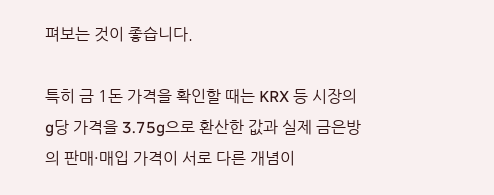펴보는 것이 좋습니다.

특히 금 1돈 가격을 확인할 때는 KRX 등 시장의 g당 가격을 3.75g으로 환산한 값과 실제 금은방의 판매·매입 가격이 서로 다른 개념이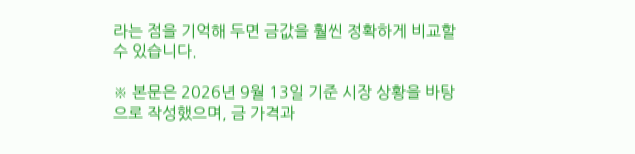라는 점을 기억해 두면 금값을 훨씬 정확하게 비교할 수 있습니다.

※ 본문은 2026년 9월 13일 기준 시장 상황을 바탕으로 작성했으며, 금 가격과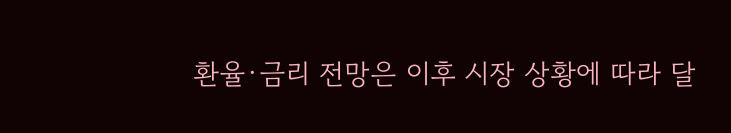환율·금리 전망은 이후 시장 상황에 따라 달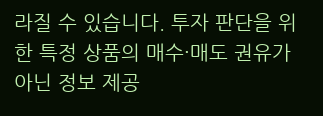라질 수 있습니다. 투자 판단을 위한 특정 상품의 매수·매도 권유가 아닌 정보 제공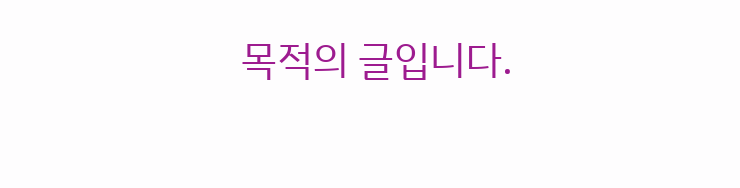목적의 글입니다.